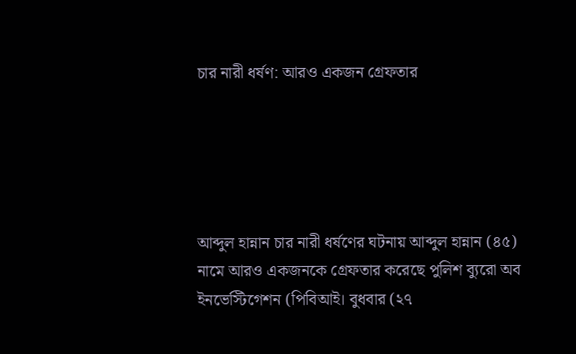চার নারী ধর্ষণ: আরও একজন গ্রেফতার





আব্দুল হান্নান চার নারী ধর্ষণের ঘটনায় আব্দুল হান্নান (৪৫) নামে আরও একজনকে গ্রেফতার করেছে পুলিশ ব্যুরো অব ইনভেস্টিগেশন (পিবিআই। বুধবার (২৭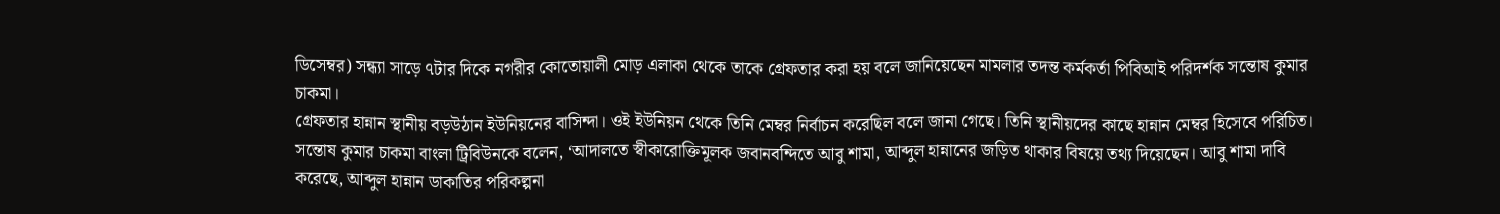ডিসেম্বর) সন্ধ্যা সাড়ে ৭টার দিকে নগরীর কোতোয়ালী মোড় এলাকা থেকে তাকে গ্রেফতার করা হয় বলে জানিয়েছেন মামলার তদন্ত কর্মকর্তা পিবিআই পরিদর্শক সন্তোষ কুমার চাকমা।
গ্রেফতার হান্নান স্থানীয় বড়উঠান ইউনিয়নের বাসিন্দা। ওই ইউনিয়ন থেকে তিনি মেম্বর নির্বাচন করেছিল বলে জানা গেছে। তিনি স্থানীয়দের কাছে হান্নান মেম্বর হিসেবে পরিচিত।
সন্তোষ কুমার চাকমা বাংলা ট্রিবিউনকে বলেন, ‘আদালতে স্বীকারোক্তিমূলক জবানবন্দিতে আবু শামা, আব্দুল হান্নানের জড়িত থাকার বিষয়ে তথ্য দিয়েছেন। আবু শামা দাবি করেছে, আব্দুল হান্নান ডাকাতির পরিকল্পনা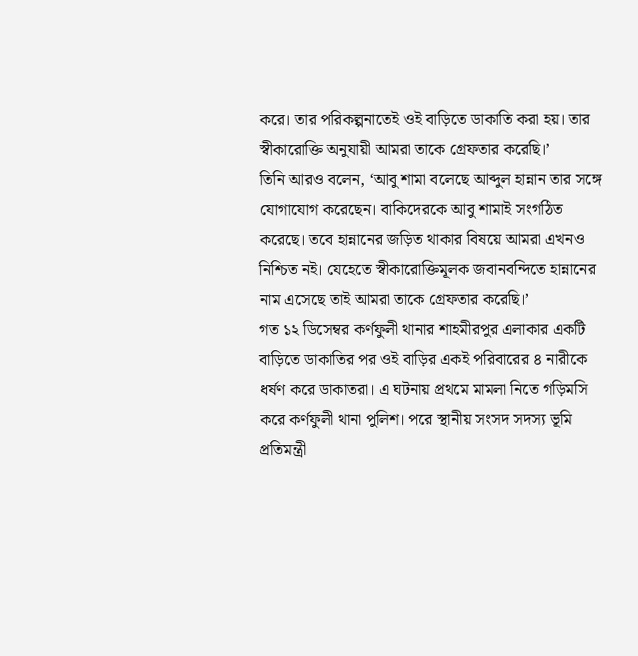করে। তার পরিকল্পনাতেই ওই বাড়িতে ডাকাতি করা হয়। তার স্বীকারোক্তি অনুযায়ী আমরা তাকে গ্রেফতার করেছি।’
তিনি আরও বলেন, ‘আবু শামা বলেছে আব্দুল হান্নান তার সঙ্গে যোগাযোগ করেছেন। বাকিদেরকে আবু শামাই সংগঠিত করেছে। তবে হান্নানের জড়িত থাকার বিষয়ে আমরা এখনও নিশ্চিত নই। যেহেতে স্বীকারোক্তিমূলক জবানবন্দিতে হান্নানের নাম এসেছে তাই আমরা তাকে গ্রেফতার করেছি।’
গত ১২ ডিসেম্বর কর্ণফুলী থানার শাহমীরপুর এলাকার একটি বাড়িতে ডাকাতির পর ওই বাড়ির একই পরিবারের ৪ নারীকে ধর্ষণ করে ডাকাতরা। এ ঘটনায় প্রথমে মামলা নিতে গড়িমসি করে কর্ণফুলী থানা পুলিশ। পরে স্থানীয় সংসদ সদস্য ভূমি প্রতিমন্ত্রী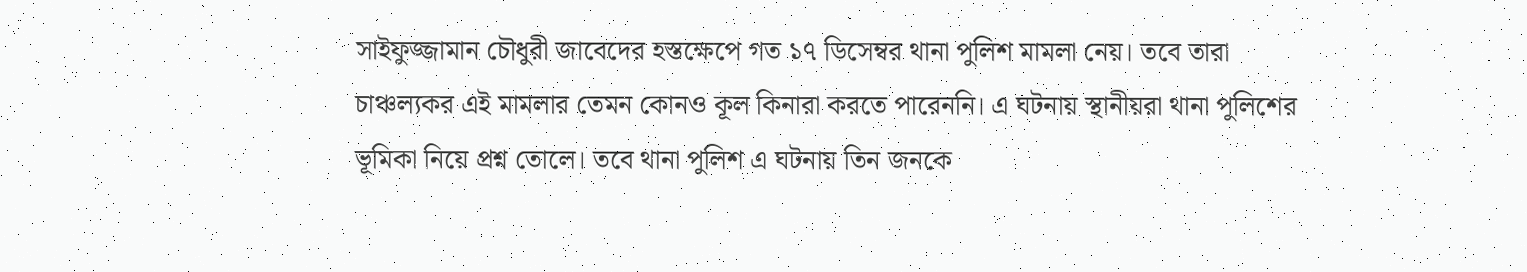সাইফুজ্জামান চৌধুরী জাবেদের হস্তক্ষেপে গত ১৭ ডিসেম্বর থানা পুলিশ মামলা নেয়। তবে তারা চাঞ্চল্যকর এই মামলার তেমন কোনও কূল কিনারা করতে পারেননি। এ ঘটনায় স্থানীয়রা থানা পুলিশের ভূমিকা নিয়ে প্রশ্ন তোলে। তবে থানা পুলিশ এ ঘটনায় তিন জনকে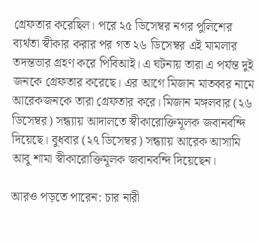গ্রেফতার করেছিল। পরে ২৫ ডিসেম্বর নগর পুলিশের ব্যর্থতা স্বীকার করার পর গত ২৬ ডিসেম্বর এই মামলার তদন্তভার গ্রহণ করে পিবিআই। এ ঘটনায় তারা এ পর্যন্ত দুই জনকে গ্রেফতার করেছে। এর আগে মিজান মাতব্বর নামে আরেকজনকে তারা গ্রেফতার করে। মিজান মঙ্গলবার (২৬ ডিসেম্বর) সন্ধ্যায় আদালতে স্বীকারোক্তিমূলক জবানবন্দি দিয়েছে। বুধবার (২৭ ডিসেম্বর) সন্ধ্যায় আরেক আসামি আবু শামা স্বীকারোক্তিমূলক জবানবন্দি দিয়েছেন।

আরও পড়তে পারেন: চার নারী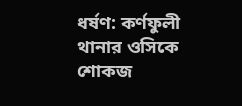ধর্ষণ: কর্ণফুলী থানার ওসিকে শোকজ